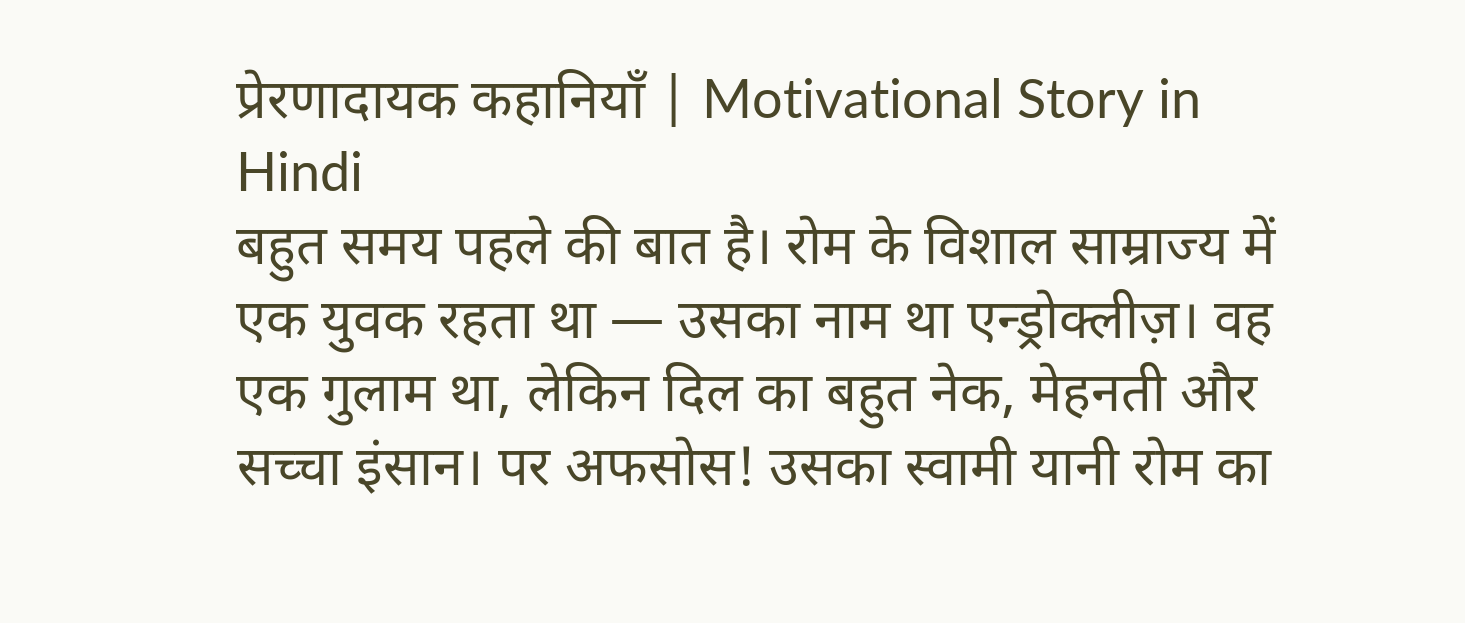प्रेरणादायक कहानियाँ | Motivational Story in Hindi
बहुत समय पहले की बात है। रोम के विशाल साम्राज्य में एक युवक रहता था — उसका नाम था एन्ड्रोक्लीज़। वह एक गुलाम था, लेकिन दिल का बहुत नेक, मेहनती और सच्चा इंसान। पर अफसोस! उसका स्वामी यानी रोम का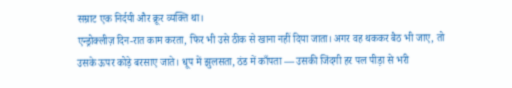सम्राट एक निर्दयी और क्रूर व्यक्ति था।
एन्ड्रोक्लीज़ दिन-रात काम करता, फिर भी उसे ठीक से खाना नहीं दिया जाता। अगर वह थककर बैठ भी जाए, तो उसके ऊपर कोड़े बरसाए जाते। धूप में झुलसता, ठंड में काँपता — उसकी जिंदगी हर पल पीड़ा से भरी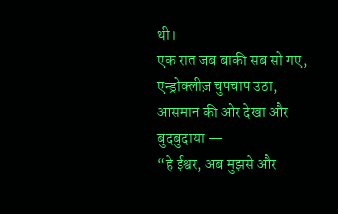थी।
एक रात जब बाकी सब सो गए, एन्ड्रोक्लीज़ चुपचाप उठा, आसमान की ओर देखा और बुदबुदाया —
“हे ईश्वर, अब मुझसे और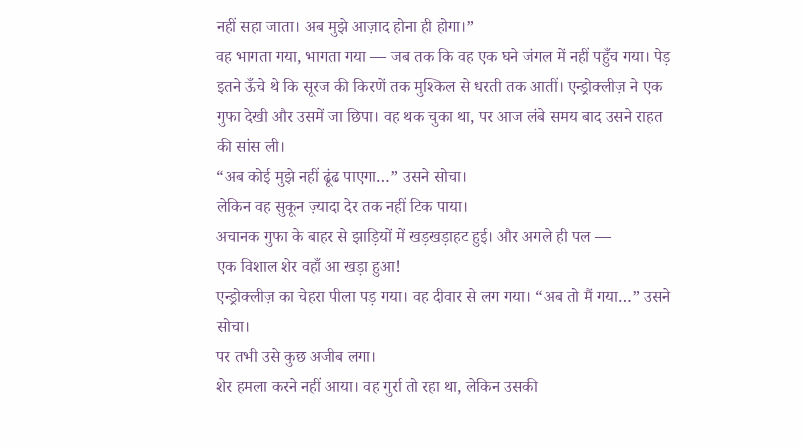नहीं सहा जाता। अब मुझे आज़ाद होना ही होगा।”
वह भागता गया, भागता गया — जब तक कि वह एक घने जंगल में नहीं पहुँच गया। पेड़ इतने ऊँचे थे कि सूरज की किरणें तक मुश्किल से धरती तक आतीं। एन्ड्रोक्लीज़ ने एक गुफा देखी और उसमें जा छिपा। वह थक चुका था, पर आज लंबे समय बाद उसने राहत की सांस ली।
“अब कोई मुझे नहीं ढूंढ पाएगा…” उसने सोचा।
लेकिन वह सुकून ज़्यादा देर तक नहीं टिक पाया।
अचानक गुफा के बाहर से झाड़ियों में खड़खड़ाहट हुई। और अगले ही पल —
एक विशाल शेर वहाँ आ खड़ा हुआ!
एन्ड्रोक्लीज़ का चेहरा पीला पड़ गया। वह दीवार से लग गया। “अब तो मैं गया…” उसने सोचा।
पर तभी उसे कुछ अजीब लगा।
शेर हमला करने नहीं आया। वह गुर्रा तो रहा था, लेकिन उसकी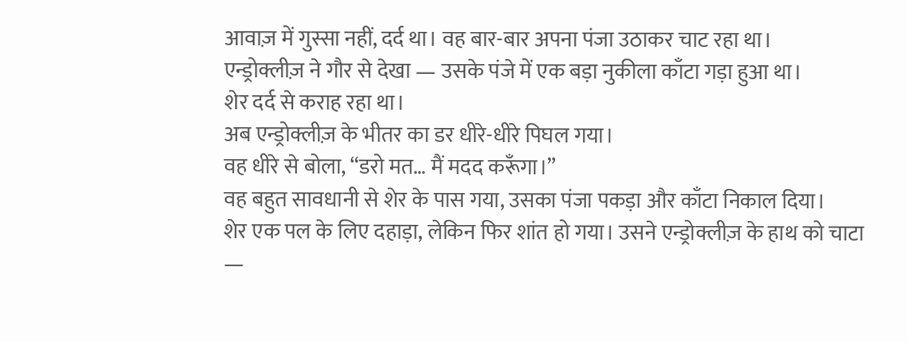आवाज़ में गुस्सा नहीं, दर्द था। वह बार-बार अपना पंजा उठाकर चाट रहा था।
एन्ड्रोक्लीज़ ने गौर से देखा — उसके पंजे में एक बड़ा नुकीला काँटा गड़ा हुआ था।
शेर दर्द से कराह रहा था।
अब एन्ड्रोक्लीज़ के भीतर का डर धीरे-धीरे पिघल गया।
वह धीरे से बोला, “डरो मत… मैं मदद करूँगा।”
वह बहुत सावधानी से शेर के पास गया, उसका पंजा पकड़ा और काँटा निकाल दिया।
शेर एक पल के लिए दहाड़ा, लेकिन फिर शांत हो गया। उसने एन्ड्रोक्लीज़ के हाथ को चाटा —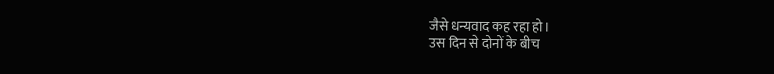जैसे धन्यवाद कह रहा हो।
उस दिन से दोनों के बीच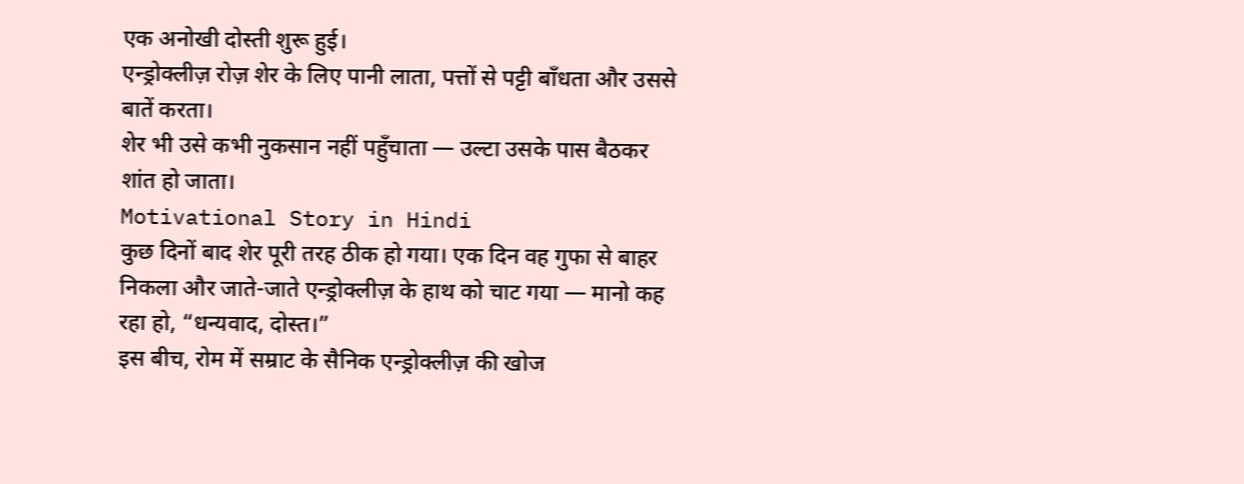एक अनोखी दोस्ती शुरू हुई।
एन्ड्रोक्लीज़ रोज़ शेर के लिए पानी लाता, पत्तों से पट्टी बाँधता और उससे बातें करता।
शेर भी उसे कभी नुकसान नहीं पहुँचाता — उल्टा उसके पास बैठकर शांत हो जाता।
Motivational Story in Hindi
कुछ दिनों बाद शेर पूरी तरह ठीक हो गया। एक दिन वह गुफा से बाहर निकला और जाते-जाते एन्ड्रोक्लीज़ के हाथ को चाट गया — मानो कह रहा हो, “धन्यवाद, दोस्त।”
इस बीच, रोम में सम्राट के सैनिक एन्ड्रोक्लीज़ की खोज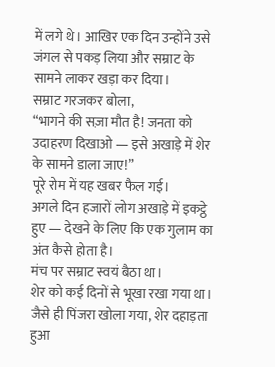में लगे थे। आखिर एक दिन उन्होंने उसे जंगल से पकड़ लिया और सम्राट के सामने लाकर खड़ा कर दिया।
सम्राट गरजकर बोला,
“भागने की सज़ा मौत है! जनता को उदाहरण दिखाओ — इसे अखाड़े में शेर के सामने डाला जाए!”
पूरे रोम में यह खबर फैल गई।
अगले दिन हजारों लोग अखाड़े में इकट्ठे हुए — देखने के लिए कि एक गुलाम का अंत कैसे होता है।
मंच पर सम्राट स्वयं बैठा था।
शेर को कई दिनों से भूखा रखा गया था। जैसे ही पिंजरा खोला गया, शेर दहाड़ता हुआ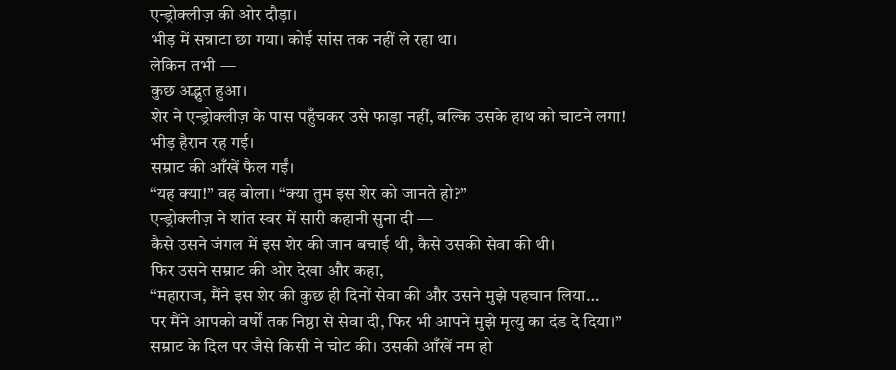एन्ड्रोक्लीज़ की ओर दौड़ा।
भीड़ में सन्नाटा छा गया। कोई सांस तक नहीं ले रहा था।
लेकिन तभी —
कुछ अद्भुत हुआ।
शेर ने एन्ड्रोक्लीज़ के पास पहुँचकर उसे फाड़ा नहीं, बल्कि उसके हाथ को चाटने लगा!
भीड़ हैरान रह गई।
सम्राट की आँखें फैल गईं।
“यह क्या!” वह बोला। “क्या तुम इस शेर को जानते हो?”
एन्ड्रोक्लीज़ ने शांत स्वर में सारी कहानी सुना दी —
कैसे उसने जंगल में इस शेर की जान बचाई थी, कैसे उसकी सेवा की थी।
फिर उसने सम्राट की ओर देखा और कहा,
“महाराज, मैंने इस शेर की कुछ ही दिनों सेवा की और उसने मुझे पहचान लिया…
पर मैंने आपको वर्षों तक निष्ठा से सेवा दी, फिर भी आपने मुझे मृत्यु का दंड दे दिया।”
सम्राट के दिल पर जैसे किसी ने चोट की। उसकी आँखें नम हो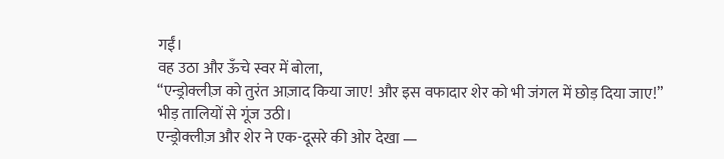गईं।
वह उठा और ऊँचे स्वर में बोला,
“एन्ड्रोक्लीज़ को तुरंत आज़ाद किया जाए! और इस वफादार शेर को भी जंगल में छोड़ दिया जाए!”
भीड़ तालियों से गूंज उठी।
एन्ड्रोक्लीज़ और शेर ने एक-दूसरे की ओर देखा —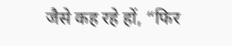जैसे कह रहे हों, “फिर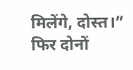मिलेंगे, दोस्त।”
फिर दोनों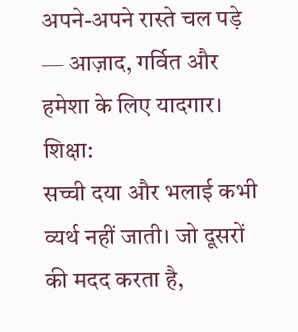अपने-अपने रास्ते चल पड़े — आज़ाद, गर्वित और हमेशा के लिए यादगार।
शिक्षा:
सच्ची दया और भलाई कभी व्यर्थ नहीं जाती। जो दूसरों की मदद करता है,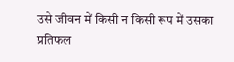उसे जीवन में किसी न किसी रूप में उसका प्रतिफल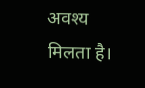अवश्य मिलता है।